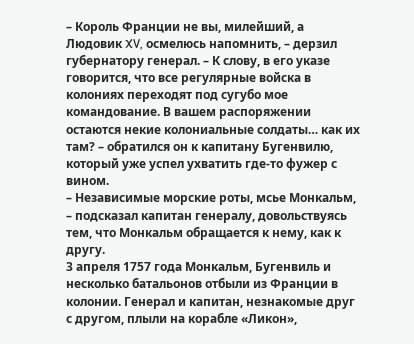– Король Франции не вы, милейший, а Людовик XV, осмелюсь напомнить, – дерзил губернатору генерал. – К слову, в его указе говорится, что все регулярные войска в колониях переходят под сугубо мое командование. В вашем распоряжении остаются некие колониальные солдаты… как их там? – обратился он к капитану Бугенвилю, который уже успел ухватить где-то фужер с вином.
– Независимые морские роты, мсье Монкальм, – подсказал капитан генералу, довольствуясь тем, что Монкальм обращается к нему, как к другу.
3 апреля 1757 года Монкальм, Бугенвиль и несколько батальонов отбыли из Франции в колонии. Генерал и капитан, незнакомые друг с другом, плыли на корабле «Ликон»,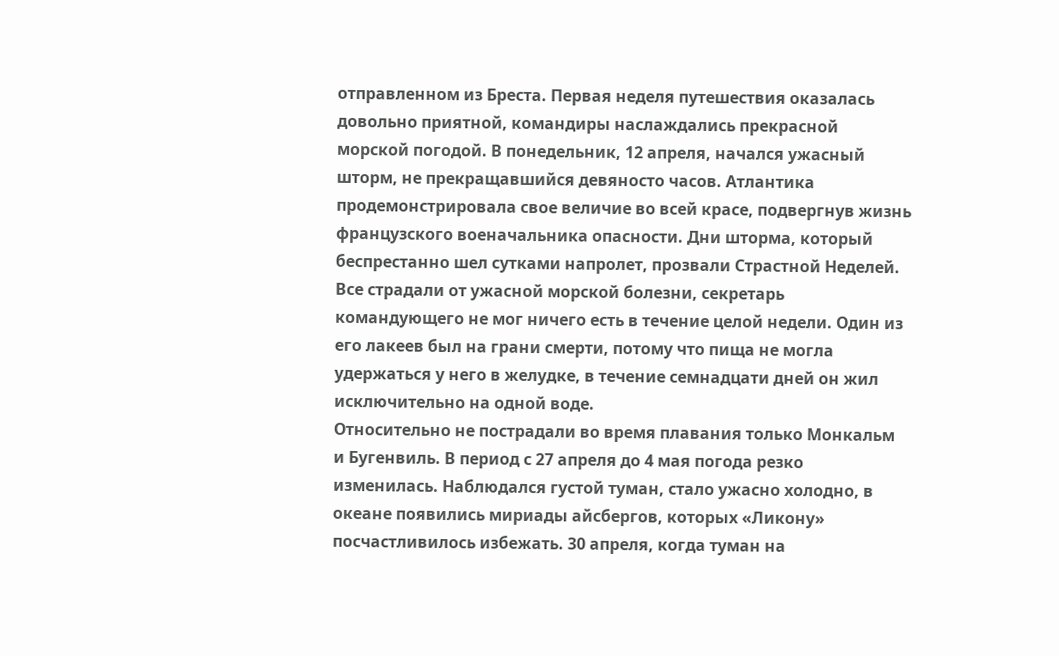отправленном из Бреста. Первая неделя путешествия оказалась довольно приятной, командиры наслаждались прекрасной морской погодой. В понедельник, 12 апреля, начался ужасный шторм, не прекращавшийся девяносто часов. Атлантика продемонстрировала свое величие во всей красе, подвергнув жизнь французского военачальника опасности. Дни шторма, который беспрестанно шел сутками напролет, прозвали Страстной Неделей. Все страдали от ужасной морской болезни, секретарь командующего не мог ничего есть в течение целой недели. Один из его лакеев был на грани смерти, потому что пища не могла удержаться у него в желудке, в течение семнадцати дней он жил исключительно на одной воде.
Относительно не пострадали во время плавания только Монкальм и Бугенвиль. В период с 27 апреля до 4 мая погода резко изменилась. Наблюдался густой туман, стало ужасно холодно, в океане появились мириады айсбергов, которых «Ликону» посчастливилось избежать. 30 апреля, когда туман на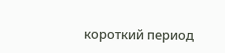короткий период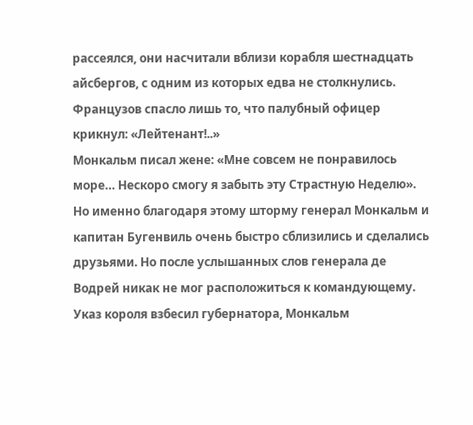рассеялся, они насчитали вблизи корабля шестнадцать айсбергов, с одним из которых едва не столкнулись. Французов спасло лишь то, что палубный офицер крикнул: «Лейтенант!..»
Монкальм писал жене: «Мне совсем не понравилось море… Нескоро смогу я забыть эту Страстную Неделю». Но именно благодаря этому шторму генерал Монкальм и капитан Бугенвиль очень быстро сблизились и сделались друзьями. Но после услышанных слов генерала де Водрей никак не мог расположиться к командующему. Указ короля взбесил губернатора, Монкальм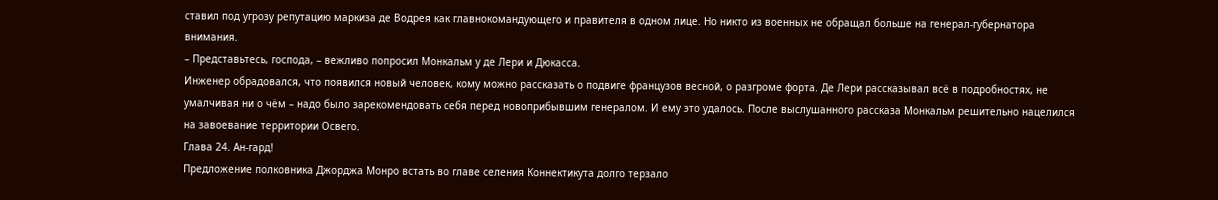ставил под угрозу репутацию маркиза де Водрея как главнокомандующего и правителя в одном лице. Но никто из военных не обращал больше на генерал-губернатора внимания.
– Представьтесь, господа, – вежливо попросил Монкальм у де Лери и Дюкасса.
Инженер обрадовался, что появился новый человек, кому можно рассказать о подвиге французов весной, о разгроме форта. Де Лери рассказывал всё в подробностях, не умалчивая ни о чём – надо было зарекомендовать себя перед новоприбывшим генералом. И ему это удалось. После выслушанного рассказа Монкальм решительно нацелился на завоевание территории Освего.
Глава 24. Ан-гард!
Предложение полковника Джорджа Монро встать во главе селения Коннектикута долго терзало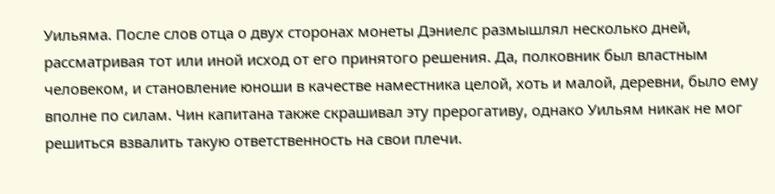Уильяма. После слов отца о двух сторонах монеты Дэниелс размышлял несколько дней, рассматривая тот или иной исход от его принятого решения. Да, полковник был властным человеком, и становление юноши в качестве наместника целой, хоть и малой, деревни, было ему вполне по силам. Чин капитана также скрашивал эту прерогативу, однако Уильям никак не мог решиться взвалить такую ответственность на свои плечи.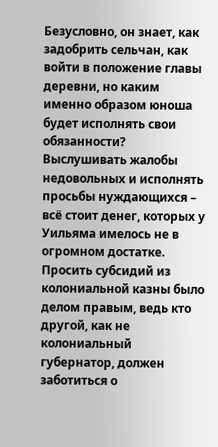Безусловно, он знает, как задобрить сельчан, как войти в положение главы деревни, но каким именно образом юноша будет исполнять свои обязанности? Выслушивать жалобы недовольных и исполнять просьбы нуждающихся – всё стоит денег, которых у Уильяма имелось не в огромном достатке. Просить субсидий из колониальной казны было делом правым, ведь кто другой, как не колониальный губернатор, должен заботиться о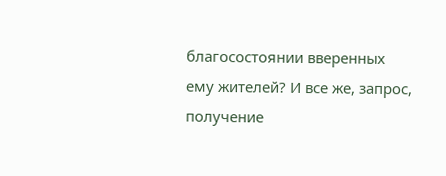благосостоянии вверенных ему жителей? И все же, запрос, получение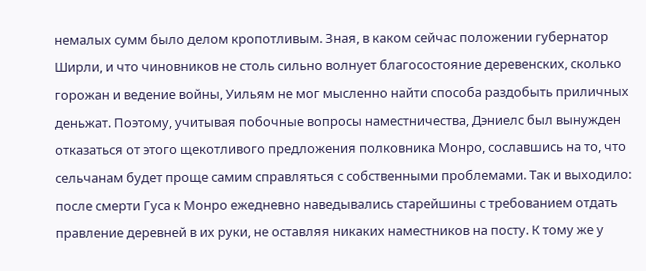немалых сумм было делом кропотливым. Зная, в каком сейчас положении губернатор Ширли, и что чиновников не столь сильно волнует благосостояние деревенских, сколько горожан и ведение войны, Уильям не мог мысленно найти способа раздобыть приличных деньжат. Поэтому, учитывая побочные вопросы наместничества, Дэниелс был вынужден отказаться от этого щекотливого предложения полковника Монро, сославшись на то, что сельчанам будет проще самим справляться с собственными проблемами. Так и выходило: после смерти Гуса к Монро ежедневно наведывались старейшины с требованием отдать правление деревней в их руки, не оставляя никаких наместников на посту. К тому же у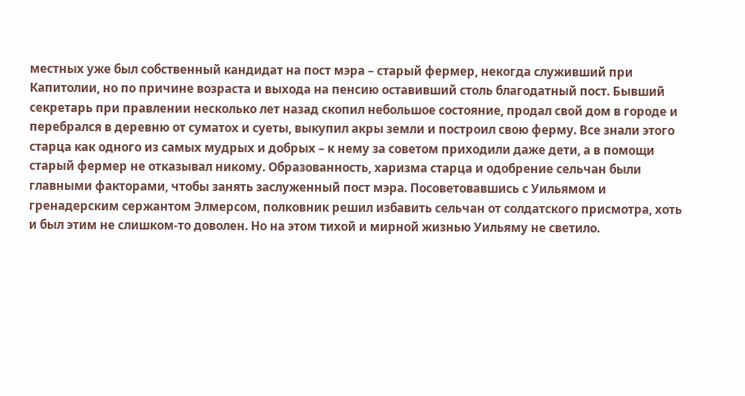местных уже был собственный кандидат на пост мэра – старый фермер, некогда служивший при Капитолии, но по причине возраста и выхода на пенсию оставивший столь благодатный пост. Бывший секретарь при правлении несколько лет назад скопил небольшое состояние, продал свой дом в городе и перебрался в деревню от суматох и суеты, выкупил акры земли и построил свою ферму. Все знали этого старца как одного из самых мудрых и добрых – к нему за советом приходили даже дети, а в помощи старый фермер не отказывал никому. Образованность, харизма старца и одобрение сельчан были главными факторами, чтобы занять заслуженный пост мэра. Посоветовавшись с Уильямом и гренадерским сержантом Элмерсом, полковник решил избавить сельчан от солдатского присмотра, хоть и был этим не слишком-то доволен. Но на этом тихой и мирной жизнью Уильяму не светило.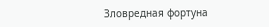Зловредная фортуна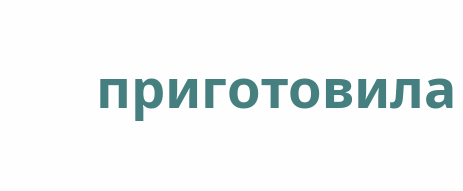приготовила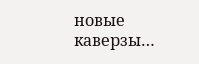новые каверзы…